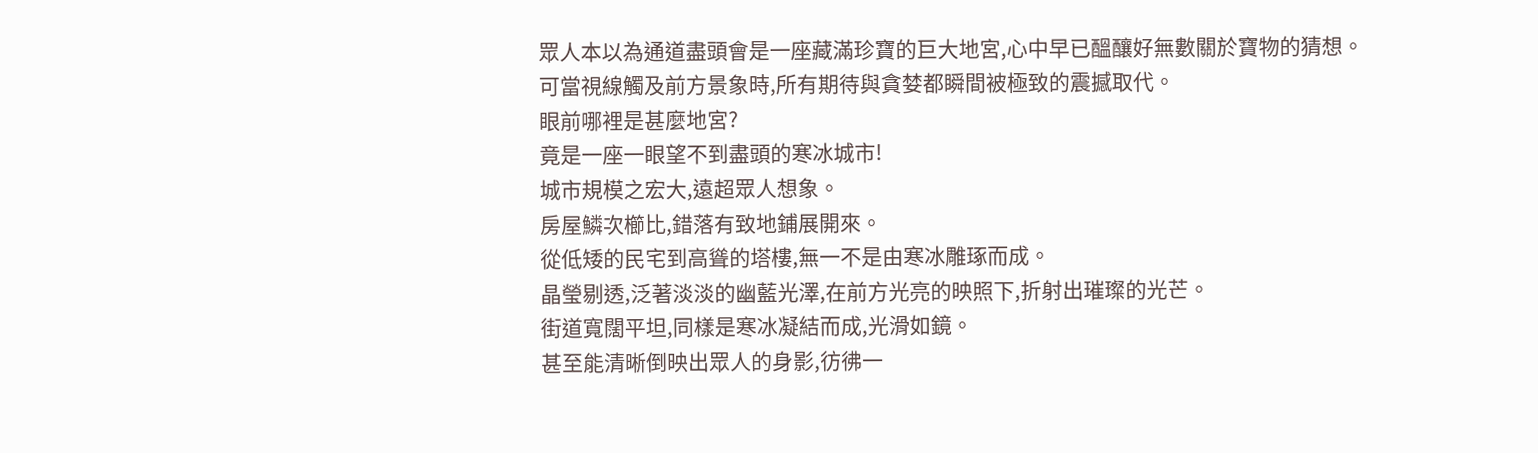眾人本以為通道盡頭會是一座藏滿珍寶的巨大地宮,心中早已醞釀好無數關於寶物的猜想。
可當視線觸及前方景象時,所有期待與貪婪都瞬間被極致的震撼取代。
眼前哪裡是甚麼地宮?
竟是一座一眼望不到盡頭的寒冰城市!
城市規模之宏大,遠超眾人想象。
房屋鱗次櫛比,錯落有致地鋪展開來。
從低矮的民宅到高聳的塔樓,無一不是由寒冰雕琢而成。
晶瑩剔透,泛著淡淡的幽藍光澤,在前方光亮的映照下,折射出璀璨的光芒。
街道寬闊平坦,同樣是寒冰凝結而成,光滑如鏡。
甚至能清晰倒映出眾人的身影,彷彿一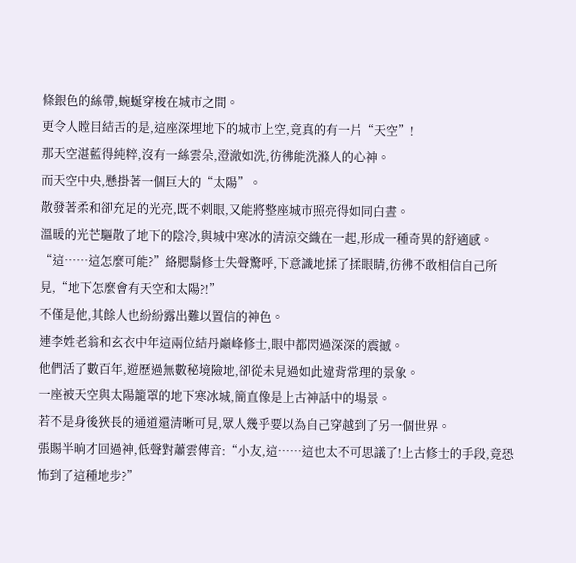條銀色的絲帶,蜿蜒穿梭在城市之間。
更令人瞠目結舌的是,這座深埋地下的城市上空,竟真的有一片“天空”!
那天空湛藍得純粹,沒有一絲雲朵,澄澈如洗,彷彿能洗滌人的心神。
而天空中央,懸掛著一個巨大的“太陽”。
散發著柔和卻充足的光亮,既不刺眼,又能將整座城市照亮得如同白晝。
溫暖的光芒驅散了地下的陰冷,與城中寒冰的清涼交織在一起,形成一種奇異的舒適感。
“這……這怎麼可能?”絡腮鬍修士失聲驚呼,下意識地揉了揉眼睛,彷彿不敢相信自己所見,“地下怎麼會有天空和太陽?!”
不僅是他,其餘人也紛紛露出難以置信的神色。
連李姓老翁和玄衣中年這兩位結丹巔峰修士,眼中都閃過深深的震撼。
他們活了數百年,遊歷過無數秘境險地,卻從未見過如此違背常理的景象。
一座被天空與太陽籠罩的地下寒冰城,簡直像是上古神話中的場景。
若不是身後狹長的通道還清晰可見,眾人幾乎要以為自己穿越到了另一個世界。
張賜半晌才回過神,低聲對蕭雲傳音:“小友,這……這也太不可思議了!上古修士的手段,竟恐怖到了這種地步?”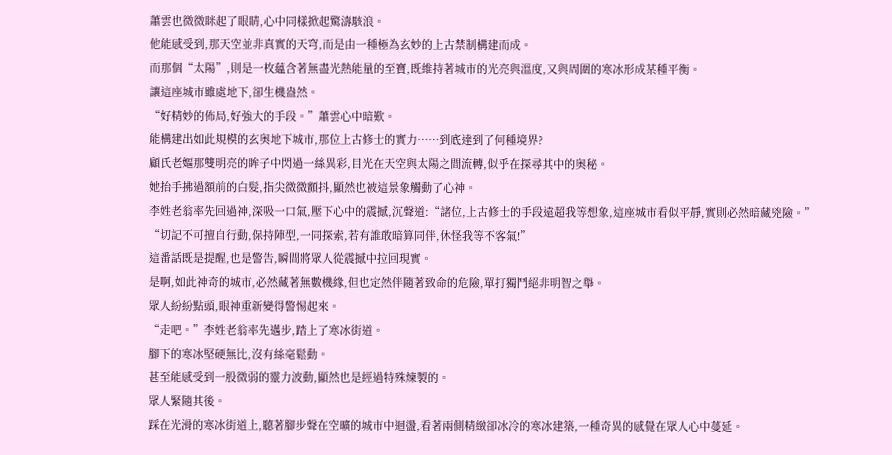蕭雲也微微眯起了眼睛,心中同樣掀起驚濤駭浪。
他能感受到,那天空並非真實的天穹,而是由一種極為玄妙的上古禁制構建而成。
而那個“太陽”,則是一枚蘊含著無盡光熱能量的至寶,既維持著城市的光亮與溫度,又與周圍的寒冰形成某種平衡。
讓這座城市雖處地下,卻生機盎然。
“好精妙的佈局,好強大的手段。”蕭雲心中暗歎。
能構建出如此規模的玄奧地下城市,那位上古修士的實力……到底達到了何種境界?
顧氏老嫗那雙明亮的眸子中閃過一絲異彩,目光在天空與太陽之間流轉,似乎在探尋其中的奧秘。
她抬手拂過額前的白髮,指尖微微顫抖,顯然也被這景象觸動了心神。
李姓老翁率先回過神,深吸一口氣,壓下心中的震撼,沉聲道:“諸位,上古修士的手段遠超我等想象,這座城市看似平靜,實則必然暗藏兇險。”
“切記不可擅自行動,保持陣型,一同探索,若有誰敢暗算同伴,休怪我等不客氣!”
這番話既是提醒,也是警告,瞬間將眾人從震撼中拉回現實。
是啊,如此神奇的城市,必然藏著無數機緣,但也定然伴隨著致命的危險,單打獨鬥絕非明智之舉。
眾人紛紛點頭,眼神重新變得警惕起來。
“走吧。”李姓老翁率先邁步,踏上了寒冰街道。
腳下的寒冰堅硬無比,沒有絲毫鬆動。
甚至能感受到一股微弱的靈力波動,顯然也是經過特殊煉製的。
眾人緊隨其後。
踩在光滑的寒冰街道上,聽著腳步聲在空曠的城市中迴盪,看著兩側精緻卻冰冷的寒冰建築,一種奇異的感覺在眾人心中蔓延。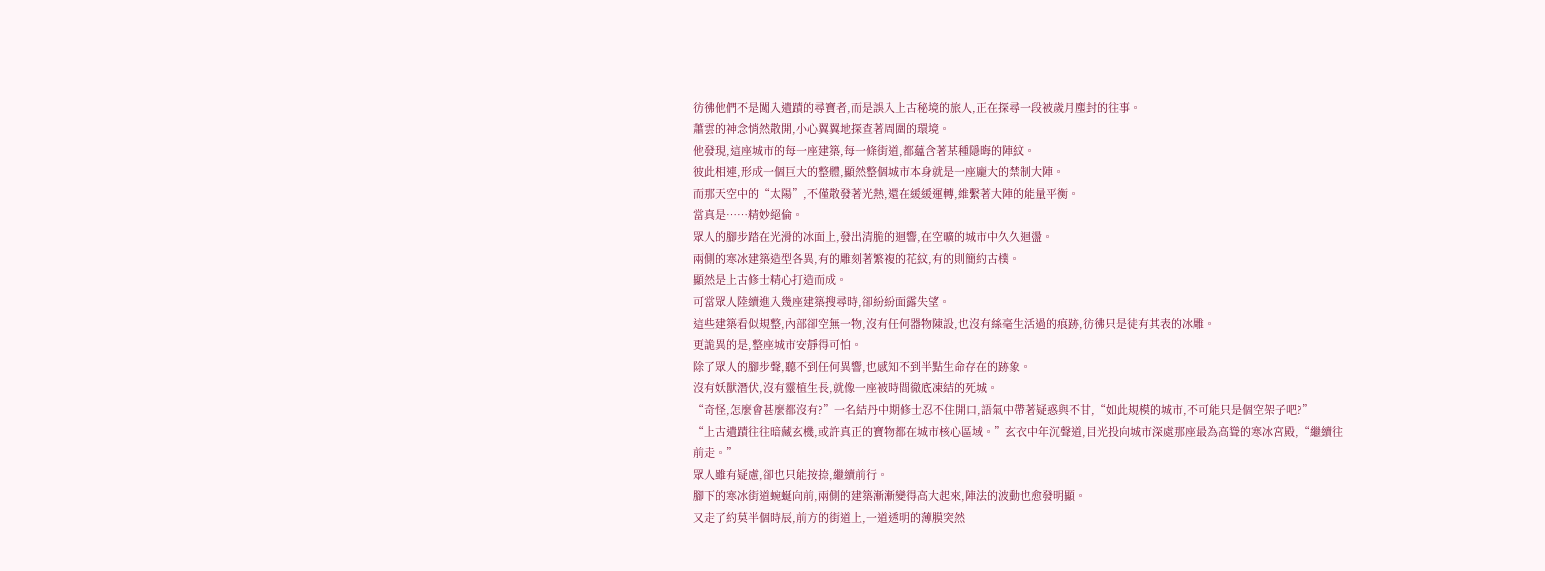彷彿他們不是闖入遺蹟的尋寶者,而是誤入上古秘境的旅人,正在探尋一段被歲月塵封的往事。
蕭雲的神念悄然散開,小心翼翼地探查著周圍的環境。
他發現,這座城市的每一座建築,每一條街道,都蘊含著某種隱晦的陣紋。
彼此相連,形成一個巨大的整體,顯然整個城市本身就是一座龐大的禁制大陣。
而那天空中的“太陽”,不僅散發著光熱,還在緩緩運轉,維繫著大陣的能量平衡。
當真是……精妙絕倫。
眾人的腳步踏在光滑的冰面上,發出清脆的迴響,在空曠的城市中久久迴盪。
兩側的寒冰建築造型各異,有的雕刻著繁複的花紋,有的則簡約古樸。
顯然是上古修士精心打造而成。
可當眾人陸續進入幾座建築搜尋時,卻紛紛面露失望。
這些建築看似規整,內部卻空無一物,沒有任何器物陳設,也沒有絲毫生活過的痕跡,彷彿只是徒有其表的冰雕。
更詭異的是,整座城市安靜得可怕。
除了眾人的腳步聲,聽不到任何異響,也感知不到半點生命存在的跡象。
沒有妖獸潛伏,沒有靈植生長,就像一座被時間徹底凍結的死城。
“奇怪,怎麼會甚麼都沒有?”一名結丹中期修士忍不住開口,語氣中帶著疑惑與不甘,“如此規模的城市,不可能只是個空架子吧?”
“上古遺蹟往往暗藏玄機,或許真正的寶物都在城市核心區域。”玄衣中年沉聲道,目光投向城市深處那座最為高聳的寒冰宮殿,“繼續往前走。”
眾人雖有疑慮,卻也只能按捺,繼續前行。
腳下的寒冰街道蜿蜒向前,兩側的建築漸漸變得高大起來,陣法的波動也愈發明顯。
又走了約莫半個時辰,前方的街道上,一道透明的薄膜突然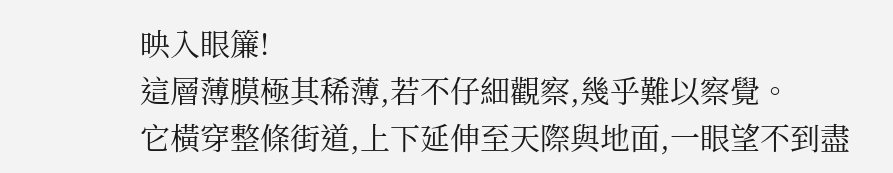映入眼簾!
這層薄膜極其稀薄,若不仔細觀察,幾乎難以察覺。
它橫穿整條街道,上下延伸至天際與地面,一眼望不到盡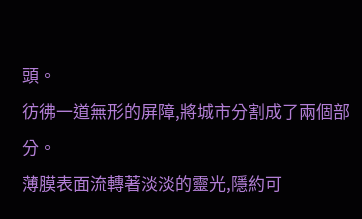頭。
彷彿一道無形的屏障,將城市分割成了兩個部分。
薄膜表面流轉著淡淡的靈光,隱約可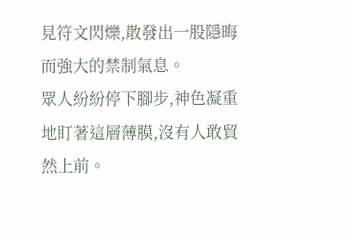見符文閃爍,散發出一股隱晦而強大的禁制氣息。
眾人紛紛停下腳步,神色凝重地盯著這層薄膜,沒有人敢貿然上前。